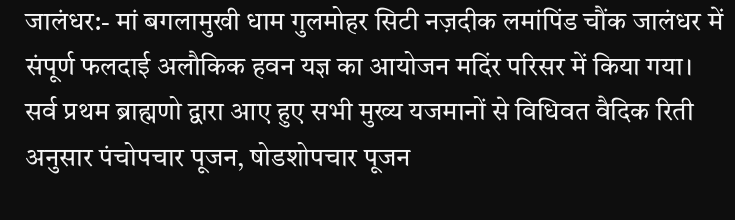जालंधर:- मां बगलामुखी धाम गुलमोहर सिटी नज़दीक लमांपिंड चौंक जालंधर में संपूर्ण फलदाई अलौकिक हवन यज्ञ का आयोजन मदिंर परिसर में किया गया।
सर्व प्रथम ब्राह्मणो द्वारा आए हुए सभी मुख्य यजमानों से विधिवत वैदिक रिती अनुसार पंचोपचार पूजन, षोडशोपचार पूजन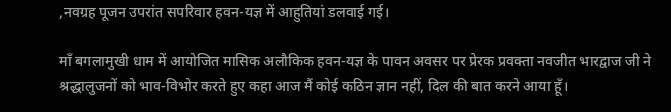,नवग्रह पूजन उपरांत सपरिवार हवन-यज्ञ में आहुतियां डलवाई गई।

माँ बगलामुखी धाम में आयोजित मासिक अलौकिक हवन-यज्ञ के पावन अवसर पर प्रेरक प्रवक्ता नवजीत भारद्वाज जी ने श्रद्धालुजनों को भाव-विभोर करते हुए कहा आज मैं कोई कठिन ज्ञान नहीं, दिल की बात करने आया हूँ।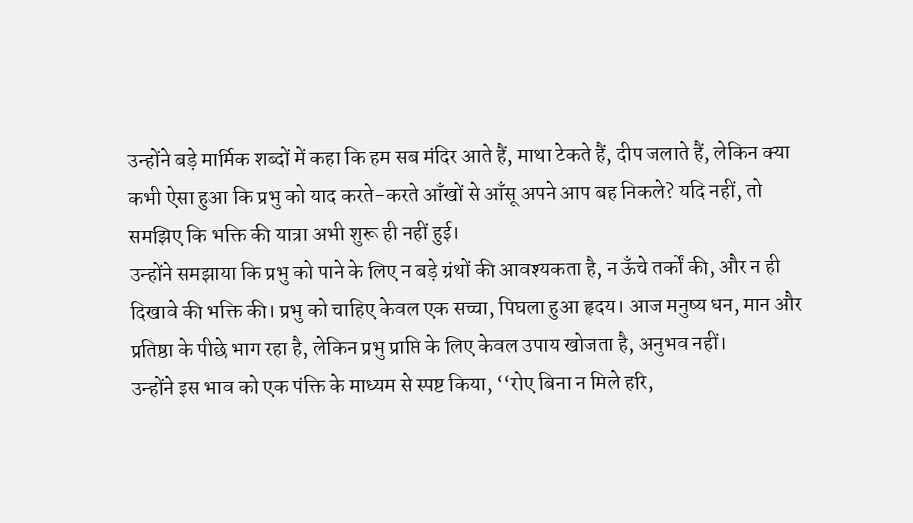उन्होंने बड़े मार्मिक शब्दों में कहा कि हम सब मंदिर आते हैं, माथा टेकते हैं, दीप जलाते हैं, लेकिन क्या कभी ऐसा हुआ कि प्रभु को याद करते-करते आँखों से आँसू अपने आप बह निकले? यदि नहीं, तो समझिए कि भक्ति की यात्रा अभी शुरू ही नहीं हुई।
उन्होंने समझाया कि प्रभु को पाने के लिए न बड़े ग्रंथों की आवश्यकता है, न ऊँचे तर्कों की, और न ही दिखावे की भक्ति की। प्रभु को चाहिए केवल एक सच्चा, पिघला हुआ हृदय। आज मनुष्य धन, मान और प्रतिष्ठा के पीछे भाग रहा है, लेकिन प्रभु प्राप्ति के लिए केवल उपाय खोजता है, अनुभव नहीं।
उन्होंने इस भाव को एक पंक्ति के माध्यम से स्पष्ट किया, ‘‘रोए बिना न मिले हरि,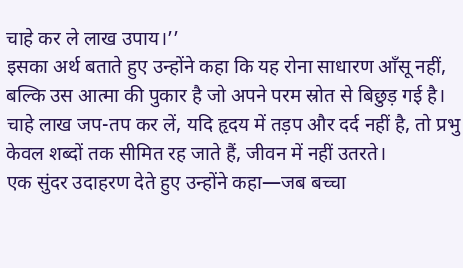चाहे कर ले लाख उपाय।’’
इसका अर्थ बताते हुए उन्होंने कहा कि यह रोना साधारण आँसू नहीं, बल्कि उस आत्मा की पुकार है जो अपने परम स्रोत से बिछुड़ गई है। चाहे लाख जप-तप कर लें, यदि हृदय में तड़प और दर्द नहीं है, तो प्रभु केवल शब्दों तक सीमित रह जाते हैं, जीवन में नहीं उतरते।
एक सुंदर उदाहरण देते हुए उन्होंने कहा—जब बच्चा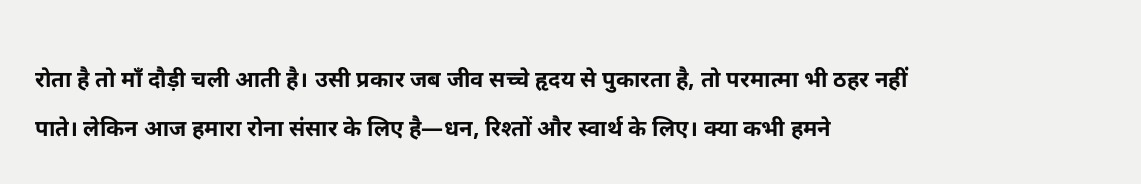रोता है तो माँ दौड़ी चली आती है। उसी प्रकार जब जीव सच्चे हृदय से पुकारता है, तो परमात्मा भी ठहर नहीं पाते। लेकिन आज हमारा रोना संसार के लिए है—धन, रिश्तों और स्वार्थ के लिए। क्या कभी हमने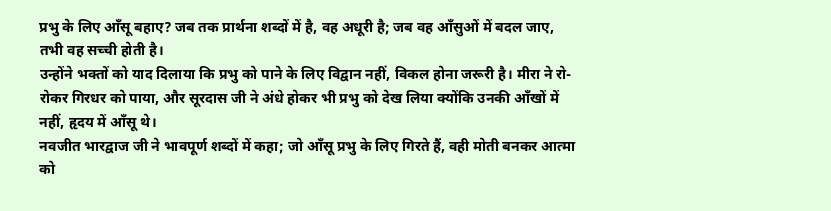प्रभु के लिए आँसू बहाए? जब तक प्रार्थना शब्दों में है, वह अधूरी है; जब वह आँसुओं में बदल जाए, तभी वह सच्ची होती है।
उन्होंने भक्तों को याद दिलाया कि प्रभु को पाने के लिए विद्वान नहीं, विकल होना जरूरी है। मीरा ने रो-रोकर गिरधर को पाया, और सूरदास जी ने अंधे होकर भी प्रभु को देख लिया क्योंकि उनकी आँखों में नहीं, हृदय में आँसू थे।
नवजीत भारद्वाज जी ने भावपूर्ण शब्दों में कहा; जो आँसू प्रभु के लिए गिरते हैं, वही मोती बनकर आत्मा को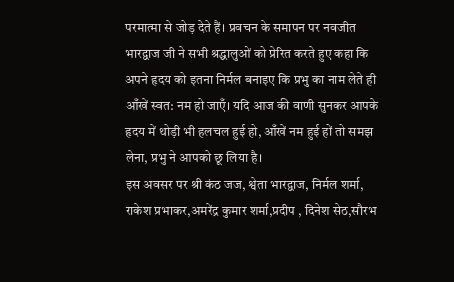परमात्मा से जोड़ देते हैं। प्रवचन के समापन पर नवजीत भारद्वाज जी ने सभी श्रद्धालुओं को प्रेरित करते हुए कहा कि अपने हृदय को इतना निर्मल बनाइए कि प्रभु का नाम लेते ही आँखें स्वत: नम हो जाएँ। यदि आज की वाणी सुनकर आपके हृदय में थोड़ी भी हलचल हुई हो, आँखें नम हुई हों तो समझ लेना, प्रभु ने आपको छू लिया है।
इस अवसर पर श्री कंठ जज, श्वेता भारद्वाज, निर्मल शर्मा, राकेश प्रभाकर,अमरेंद्र कुमार शर्मा,प्रदीप , दिनेश सेठ,सौरभ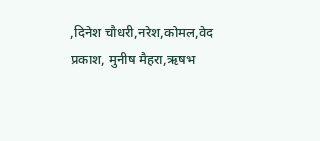,दिनेश चौधरी,नरेश,कोमल,वेद प्रकाश, मुनीष मैहरा,ऋषभ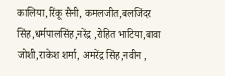कालिया,रिंकू सैनी, कमलजीत,बलजिंदर सिंह,धर्मपालसिंह,नरेंद्र ,रोहित भाटिया,बावा जोशी,राकेश शर्मा, अमरेंद्र सिंह,नवीन ,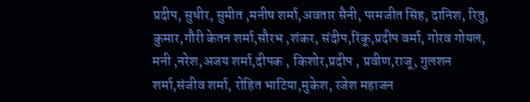प्रदीप, सुधीर, सुमीत ,मनीष शर्मा,अवतार सैनी, परमजीत सिंह, दानिश, रितु, कुमार,गौरी केतन शर्मा,सौरभ ,शंकर, संदीप,रिंकू,प्रदीप वर्मा, गोरव गोयल, मनी ,नरेश,अजय शर्मा,दीपक , किशोर,प्रदीप , प्रवीण,राजू, गुलशन शर्मा,संजीव शर्मा, रोहित भाटिया,मुकेश, रजेश महाजन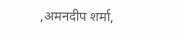,अमनदीप शर्मा,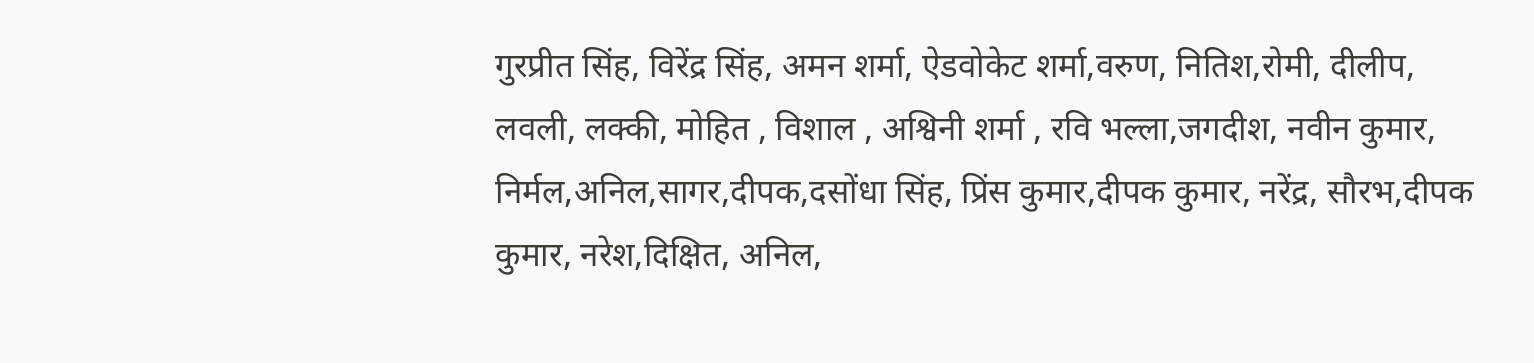गुरप्रीत सिंह, विरेंद्र सिंह, अमन शर्मा, ऐडवोकेट शर्मा,वरुण, नितिश,रोमी, दीलीप, लवली, लक्की, मोहित , विशाल , अश्विनी शर्मा , रवि भल्ला,जगदीश, नवीन कुमार, निर्मल,अनिल,सागर,दीपक,दसोंधा सिंह, प्रिंस कुमार,दीपक कुमार, नरेंद्र, सौरभ,दीपक कुमार, नरेश,दिक्षित, अनिल,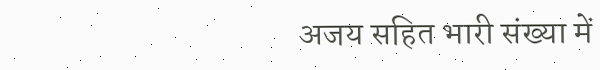अजय सहित भारी संख्या में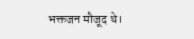भक्तजन मौजूद थे।